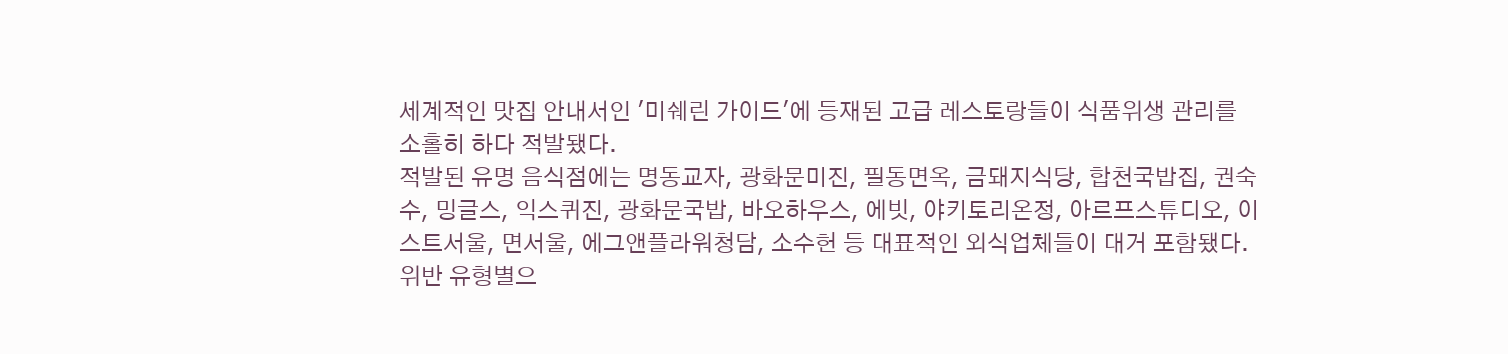세계적인 맛집 안내서인 '미쉐린 가이드'에 등재된 고급 레스토랑들이 식품위생 관리를 소홀히 하다 적발됐다.
적발된 유명 음식점에는 명동교자, 광화문미진, 필동면옥, 금돼지식당, 합천국밥집, 권숙수, 밍글스, 익스퀴진, 광화문국밥, 바오하우스, 에빗, 야키토리온정, 아르프스튜디오, 이스트서울, 면서울, 에그앤플라워청담, 소수헌 등 대표적인 외식업체들이 대거 포함됐다.
위반 유형별으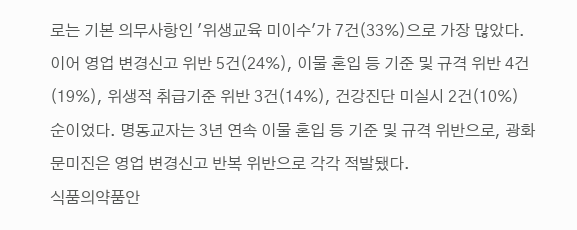로는 기본 의무사항인 '위생교육 미이수'가 7건(33%)으로 가장 많았다. 이어 영업 변경신고 위반 5건(24%), 이물 혼입 등 기준 및 규격 위반 4건(19%), 위생적 취급기준 위반 3건(14%), 건강진단 미실시 2건(10%) 순이었다. 명동교자는 3년 연속 이물 혼입 등 기준 및 규격 위반으로, 광화문미진은 영업 변경신고 반복 위반으로 각각 적발됐다.
식품의약품안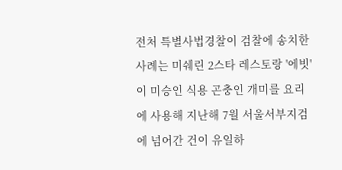전처 특별사법경찰이 검찰에 송치한 사례는 미쉐린 2스타 레스토랑 '에빗'이 미승인 식용 곤충인 개미를 요리에 사용해 지난해 7월 서울서부지검에 넘어간 건이 유일하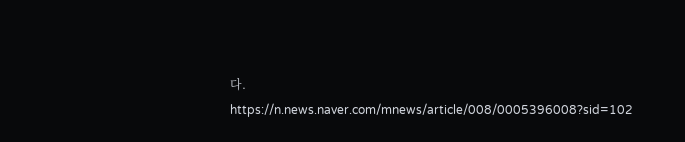다.
https://n.news.naver.com/mnews/article/008/0005396008?sid=102